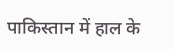पाकिस्तान में हाल के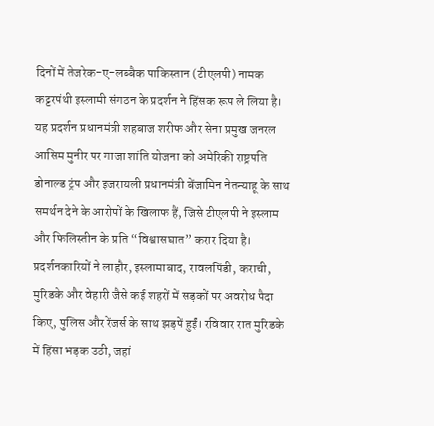दिनों में तेजरेक-ए-लब्बैक पाकिस्तान (टीएलपी) नामक कट्टरपंथी इस्लामी संगठन के प्रदर्शन ने हिंसक रूप ले लिया है। यह प्रदर्शन प्रधानमंत्री शहबाज शरीफ और सेना प्रमुख जनरल आसिम मुनीर पर गाजा शांति योजना को अमेरिकी राष्ट्रपति डोनाल्ड ट्रंप और इजरायली प्रधानमंत्री बेंजामिन नेतन्याहू के साथ समर्थन देने के आरोपों के खिलाफ हैं, जिसे टीएलपी ने इस्लाम और फिलिस्तीन के प्रति “विश्वासघात” करार दिया है।
प्रदर्शनकारियों ने लाहौर, इस्लामाबाद, रावलपिंडी, कराची, मुरिडके और वेहारी जैसे कई शहरों में सड़कों पर अवरोध पैदा किए, पुलिस और रेंजर्स के साथ झड़पें हुईं। रविवार रात मुरिडके में हिंसा भड़क उठी, जहां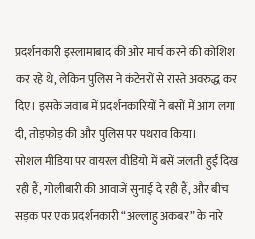प्रदर्शनकारी इस्लामाबाद की ओर मार्च करने की कोशिश कर रहे थे, लेकिन पुलिस ने कंटेनरों से रास्ते अवरुद्ध कर दिए। इसके जवाब में प्रदर्शनकारियों ने बसों में आग लगा दी, तोड़फोड़ की और पुलिस पर पथराव किया।
सोशल मीडिया पर वायरल वीडियो में बसें जलती हुईं दिख रही हैं, गोलीबारी की आवाजें सुनाई दे रही हैं, और बीच सड़क पर एक प्रदर्शनकारी “अल्लाहु अकबर” के नारे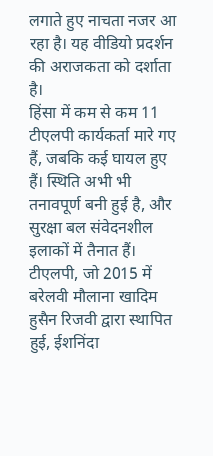लगाते हुए नाचता नजर आ रहा है। यह वीडियो प्रदर्शन की अराजकता को दर्शाता है।
हिंसा में कम से कम 11 टीएलपी कार्यकर्ता मारे गए हैं, जबकि कई घायल हुए हैं। स्थिति अभी भी तनावपूर्ण बनी हुई है, और सुरक्षा बल संवेदनशील इलाकों में तैनात हैं। टीएलपी, जो 2015 में बरेलवी मौलाना खादिम हुसैन रिजवी द्वारा स्थापित हुई, ईशनिंदा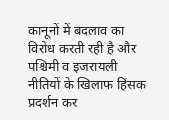कानूनों में बदलाव का विरोध करती रही है और पश्चिमी व इजरायली नीतियों के खिलाफ हिंसक प्रदर्शन कर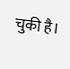चुकी है।